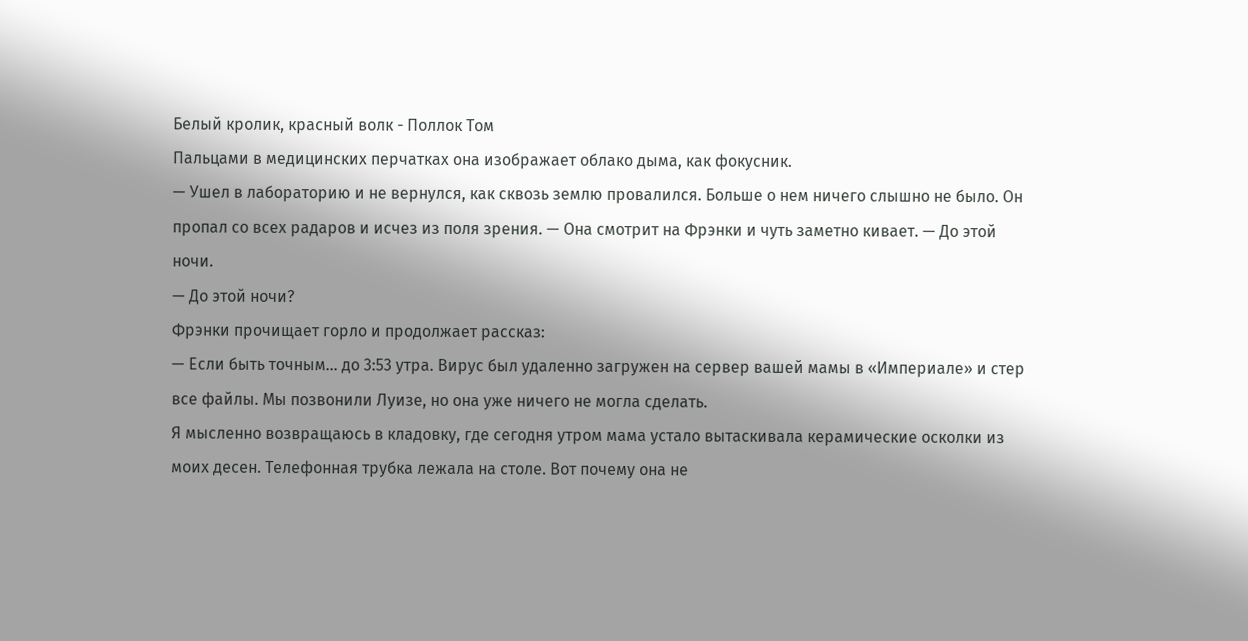Белый кролик, красный волк - Поллок Том
Пальцами в медицинских перчатках она изображает облако дыма, как фокусник.
— Ушел в лабораторию и не вернулся, как сквозь землю провалился. Больше о нем ничего слышно не было. Он пропал со всех радаров и исчез из поля зрения. — Она смотрит на Фрэнки и чуть заметно кивает. — До этой ночи.
— До этой ночи?
Фрэнки прочищает горло и продолжает рассказ:
— Если быть точным… до 3:53 утра. Вирус был удаленно загружен на сервер вашей мамы в «Империале» и стер все файлы. Мы позвонили Луизе, но она уже ничего не могла сделать.
Я мысленно возвращаюсь в кладовку, где сегодня утром мама устало вытаскивала керамические осколки из моих десен. Телефонная трубка лежала на столе. Вот почему она не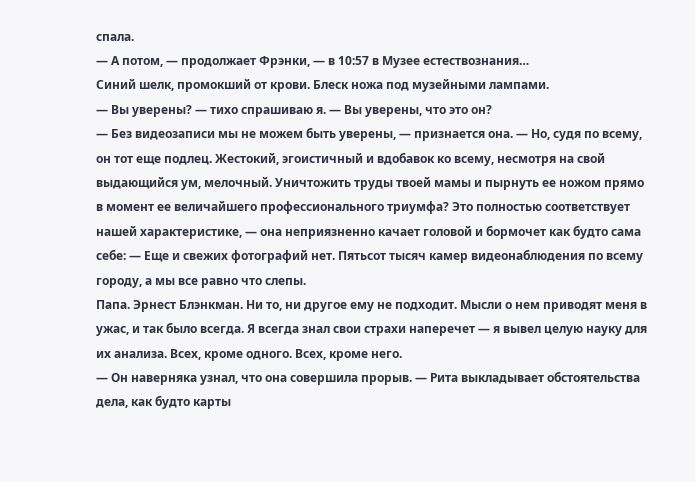спала.
— А потом, — продолжает Фрэнки, — в 10:57 в Музее естествознания…
Синий шелк, промокший от крови. Блеск ножа под музейными лампами.
— Вы уверены? — тихо спрашиваю я. — Вы уверены, что это он?
— Без видеозаписи мы не можем быть уверены, — признается она. — Но, судя по всему, он тот еще подлец. Жестокий, эгоистичный и вдобавок ко всему, несмотря на свой выдающийся ум, мелочный. Уничтожить труды твоей мамы и пырнуть ее ножом прямо в момент ее величайшего профессионального триумфа? Это полностью соответствует нашей характеристике, — она неприязненно качает головой и бормочет как будто сама себе: — Еще и свежих фотографий нет. Пятьсот тысяч камер видеонаблюдения по всему городу, а мы все равно что слепы.
Папа. Эрнест Блэнкман. Ни то, ни другое ему не подходит. Мысли о нем приводят меня в ужас, и так было всегда. Я всегда знал свои страхи наперечет — я вывел целую науку для их анализа. Всех, кроме одного. Всех, кроме него.
— Он наверняка узнал, что она совершила прорыв. — Рита выкладывает обстоятельства дела, как будто карты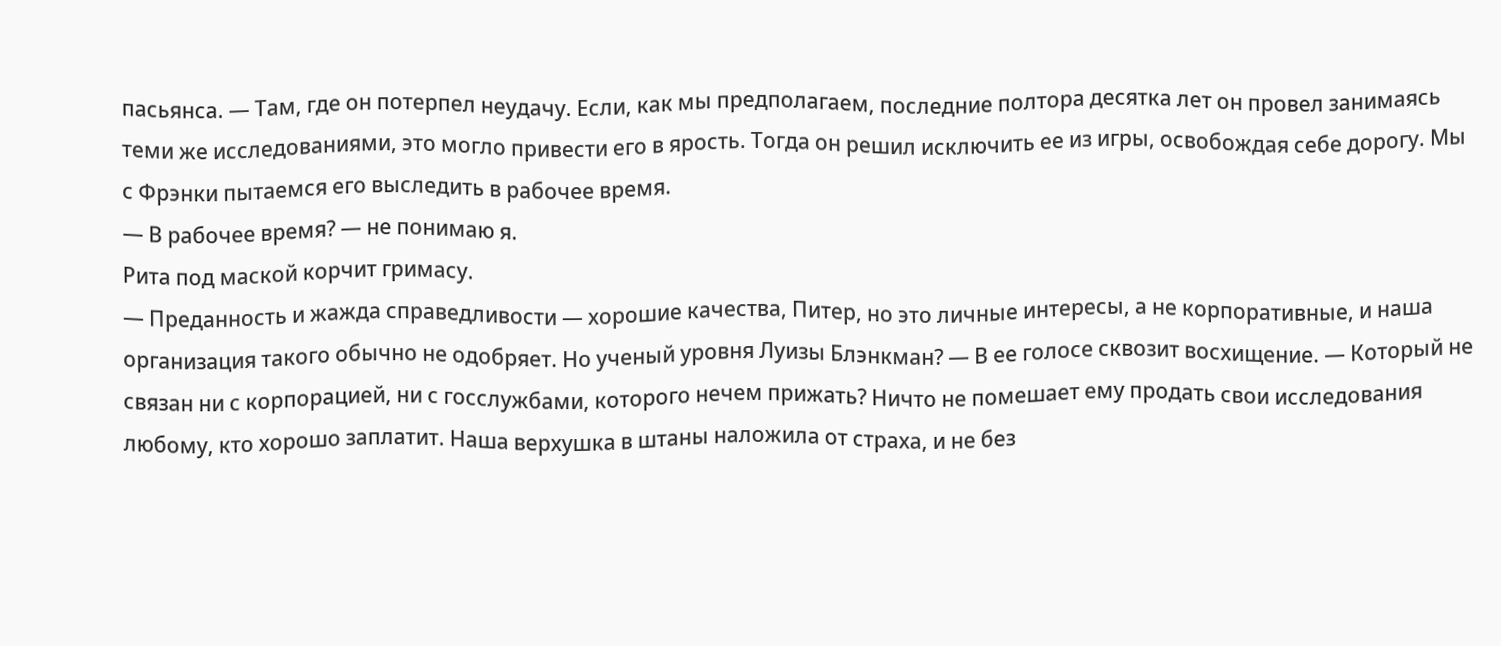пасьянса. — Там, где он потерпел неудачу. Если, как мы предполагаем, последние полтора десятка лет он провел занимаясь теми же исследованиями, это могло привести его в ярость. Тогда он решил исключить ее из игры, освобождая себе дорогу. Мы с Фрэнки пытаемся его выследить в рабочее время.
— В рабочее время? — не понимаю я.
Рита под маской корчит гримасу.
— Преданность и жажда справедливости — хорошие качества, Питер, но это личные интересы, а не корпоративные, и наша организация такого обычно не одобряет. Но ученый уровня Луизы Блэнкман? — В ее голосе сквозит восхищение. — Который не связан ни с корпорацией, ни с госслужбами, которого нечем прижать? Ничто не помешает ему продать свои исследования любому, кто хорошо заплатит. Наша верхушка в штаны наложила от страха, и не без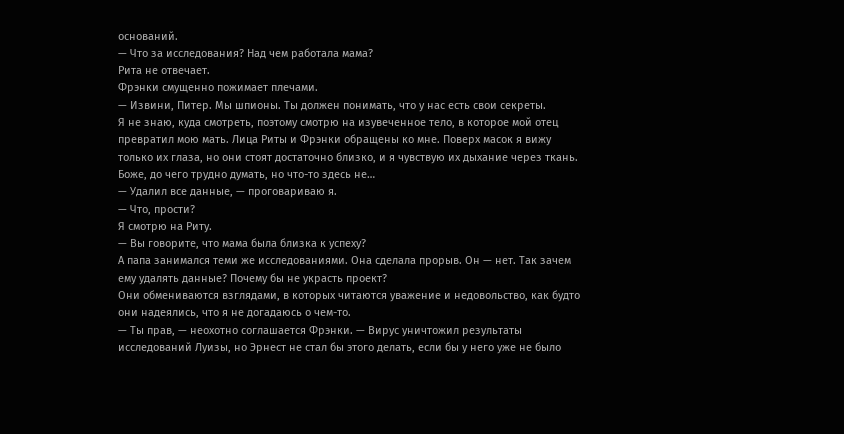оснований.
— Что за исследования? Над чем работала мама?
Рита не отвечает.
Фрэнки смущенно пожимает плечами.
— Извини, Питер. Мы шпионы. Ты должен понимать, что у нас есть свои секреты.
Я не знаю, куда смотреть, поэтому смотрю на изувеченное тело, в которое мой отец превратил мою мать. Лица Риты и Фрэнки обращены ко мне. Поверх масок я вижу только их глаза, но они стоят достаточно близко, и я чувствую их дыхание через ткань.
Боже, до чего трудно думать, но что-то здесь не…
— Удалил все данные, — проговариваю я.
— Что, прости?
Я смотрю на Риту.
— Вы говорите, что мама была близка к успеху?
А папа занимался теми же исследованиями. Она сделала прорыв. Он — нет. Так зачем ему удалять данные? Почему бы не украсть проект?
Они обмениваются взглядами, в которых читаются уважение и недовольство, как будто они надеялись, что я не догадаюсь о чем-то.
— Ты прав, — неохотно соглашается Фрэнки. — Вирус уничтожил результаты исследований Луизы, но Эрнест не стал бы этого делать, если бы у него уже не было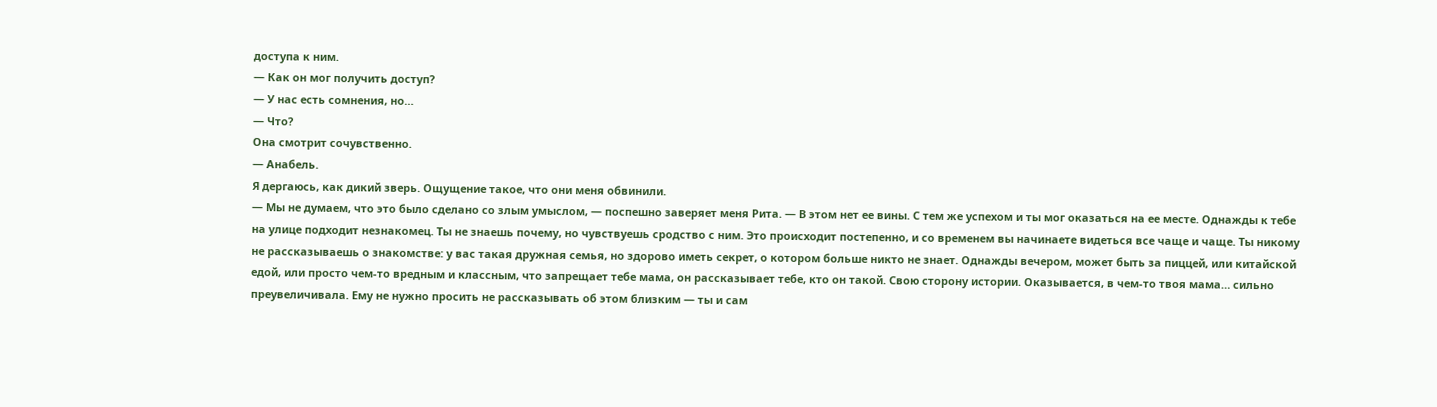доступа к ним.
— Как он мог получить доступ?
— У нас есть сомнения, но…
— Что?
Она смотрит сочувственно.
— Анабель.
Я дергаюсь, как дикий зверь. Ощущение такое, что они меня обвинили.
— Мы не думаем, что это было сделано со злым умыслом, — поспешно заверяет меня Рита. — В этом нет ее вины. С тем же успехом и ты мог оказаться на ее месте. Однажды к тебе на улице подходит незнакомец. Ты не знаешь почему, но чувствуешь сродство с ним. Это происходит постепенно, и со временем вы начинаете видеться все чаще и чаще. Ты никому не рассказываешь о знакомстве: у вас такая дружная семья, но здорово иметь секрет, о котором больше никто не знает. Однажды вечером, может быть за пиццей, или китайской едой, или просто чем-то вредным и классным, что запрещает тебе мама, он рассказывает тебе, кто он такой. Свою сторону истории. Оказывается, в чем-то твоя мама… сильно преувеличивала. Ему не нужно просить не рассказывать об этом близким — ты и сам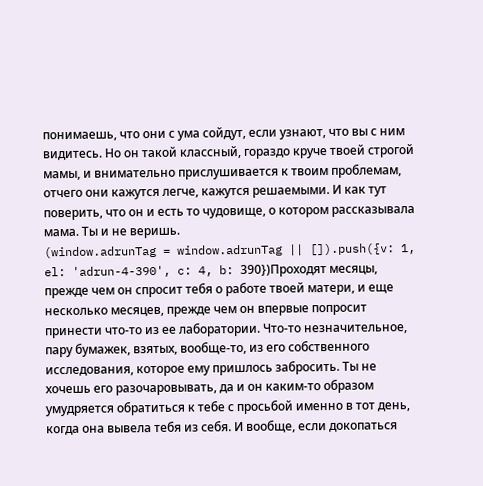понимаешь, что они с ума сойдут, если узнают, что вы с ним видитесь. Но он такой классный, гораздо круче твоей строгой мамы, и внимательно прислушивается к твоим проблемам, отчего они кажутся легче, кажутся решаемыми. И как тут поверить, что он и есть то чудовище, о котором рассказывала мама. Ты и не веришь.
(window.adrunTag = window.adrunTag || []).push({v: 1, el: 'adrun-4-390', c: 4, b: 390})Проходят месяцы, прежде чем он спросит тебя о работе твоей матери, и еще несколько месяцев, прежде чем он впервые попросит принести что-то из ее лаборатории. Что-то незначительное, пару бумажек, взятых, вообще-то, из его собственного исследования, которое ему пришлось забросить. Ты не хочешь его разочаровывать, да и он каким-то образом умудряется обратиться к тебе с просьбой именно в тот день, когда она вывела тебя из себя. И вообще, если докопаться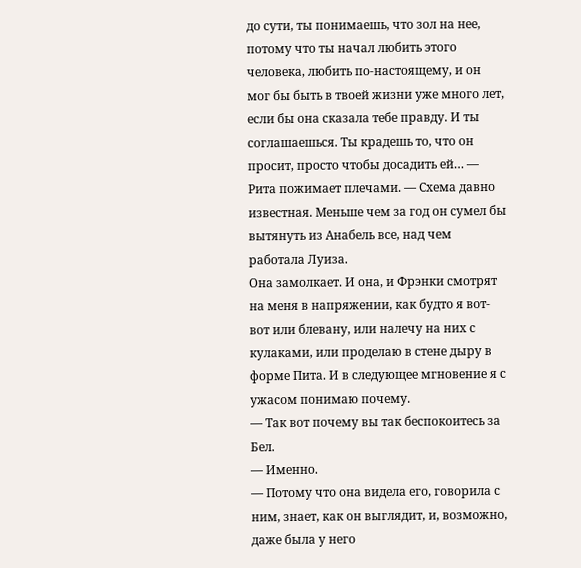до сути, ты понимаешь, что зол на нее, потому что ты начал любить этого человека, любить по-настоящему, и он мог бы быть в твоей жизни уже много лет, если бы она сказала тебе правду. И ты соглашаешься. Ты крадешь то, что он просит, просто чтобы досадить ей… — Рита пожимает плечами. — Схема давно известная. Меньше чем за год он сумел бы вытянуть из Анабель все, над чем работала Луиза.
Она замолкает. И она, и Фрэнки смотрят на меня в напряжении, как будто я вот-вот или блевану, или налечу на них с кулаками, или проделаю в стене дыру в форме Пита. И в следующее мгновение я с ужасом понимаю почему.
— Так вот почему вы так беспокоитесь за Бел.
— Именно.
— Потому что она видела его, говорила с ним, знает, как он выглядит, и, возможно, даже была у него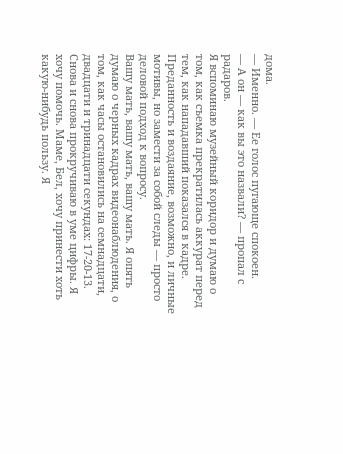дома.
— Именно. — Ее голос пугающе спокоен.
— А он — как вы это назвали? — пропал с радаров.
Я вспоминаю музейный коридор и думаю о том, как съемка прекратилась аккурат перед тем, как нападавший показался в кадре.
Преданность и воздаяние, возможно, и личные мотивы, но замести за собой следы — просто деловой подход к вопросу.
Вашу мать, вашу мать, вашу мать. Я опять думаю о черных кадрах видеонаблюдения, о том, как часы остановились на семнадцати, двадцати и тринадцати секундах: 17-20-13. Снова и снова прокручиваю в уме цифры. Я хочу помочь. Маме, Бел, хочу принести хоть какую-нибудь пользу. Я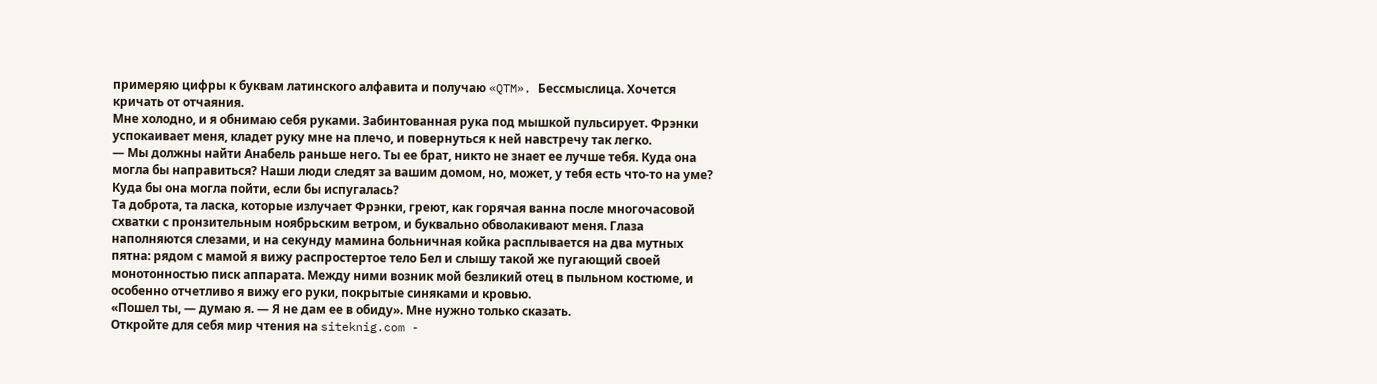примеряю цифры к буквам латинского алфавита и получаю «QTM». Бессмыслица. Хочется кричать от отчаяния.
Мне холодно, и я обнимаю себя руками. Забинтованная рука под мышкой пульсирует. Фрэнки успокаивает меня, кладет руку мне на плечо, и повернуться к ней навстречу так легко.
— Мы должны найти Анабель раньше него. Ты ее брат, никто не знает ее лучше тебя. Куда она могла бы направиться? Наши люди следят за вашим домом, но, может, у тебя есть что-то на уме? Куда бы она могла пойти, если бы испугалась?
Та доброта, та ласка, которые излучает Фрэнки, греют, как горячая ванна после многочасовой схватки с пронзительным ноябрьским ветром, и буквально обволакивают меня. Глаза наполняются слезами, и на секунду мамина больничная койка расплывается на два мутных пятна: рядом с мамой я вижу распростертое тело Бел и слышу такой же пугающий своей монотонностью писк аппарата. Между ними возник мой безликий отец в пыльном костюме, и особенно отчетливо я вижу его руки, покрытые синяками и кровью.
«Пошел ты, — думаю я. — Я не дам ее в обиду». Мне нужно только сказать.
Откройте для себя мир чтения на siteknig.com -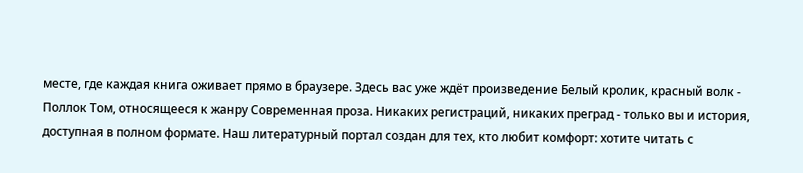месте, где каждая книга оживает прямо в браузере. Здесь вас уже ждёт произведение Белый кролик, красный волк - Поллок Том, относящееся к жанру Современная проза. Никаких регистраций, никаких преград - только вы и история, доступная в полном формате. Наш литературный портал создан для тех, кто любит комфорт: хотите читать с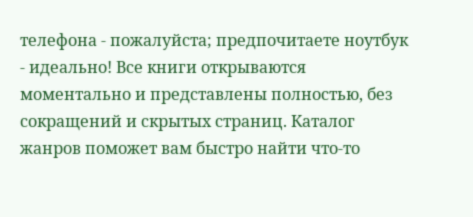телефона - пожалуйста; предпочитаете ноутбук - идеально! Все книги открываются моментально и представлены полностью, без сокращений и скрытых страниц. Каталог жанров поможет вам быстро найти что-то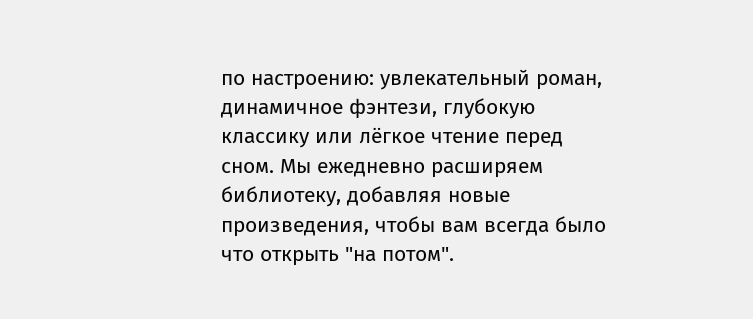по настроению: увлекательный роман, динамичное фэнтези, глубокую классику или лёгкое чтение перед сном. Мы ежедневно расширяем библиотеку, добавляя новые произведения, чтобы вам всегда было что открыть "на потом".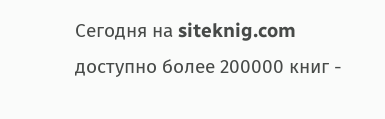Сегодня на siteknig.com доступно более 200000 книг -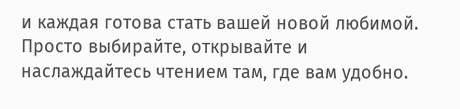и каждая готова стать вашей новой любимой. Просто выбирайте, открывайте и наслаждайтесь чтением там, где вам удобно.